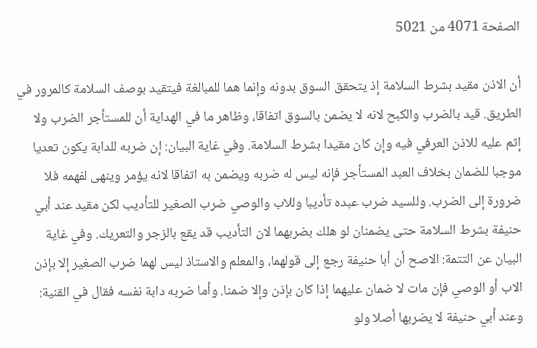الصفحة 4071 من 5021

أن الاذن مقيد بشرط السلامة إذ يتحقق السوق بدونه وإنما هما للمبالغة فيتقيد بوصف السلامة كالمرور في الطريق. قيد بالضرب والكبح لانه لا يضمن بالسوق اتفاقا، وظاهر ما في الهداية أن للمستأجر الضرب ولا إثم عليه للاذن العرفي فيه وإن كان مقيدا بشرط السلامة. وفي غاية البيان: إن ضربه للدابة يكون تعديا موجبا للضمان بخلاف العبد المستأجر فإنه ليس له ضربه ويضمن به اتفاقا لانه يؤمر وينهى لفهمه فلا ضرورة إلى الضرب. وللسيد ضرب عبده تأديبا وللاب والوصي ضرب الصغير للتأديب لكن مقيد عند أبي حنيفة بشرط السلامة حتى يضمنان لو هلك بضربهما لان التأديب قد يقع بالزجر والتعريك. وفي غاية البيان عن التتمة: الاصح أن أبا حنيفة رجع إلى قولهما، والمعلم والاستاذ ليس لهما ضرب الصغير إلا بإذن الاب أو الوصي فإن مات لا ضمان عليهما إذا كان بإذن وإلا ضمنا. وأما ضربه دابة نفسه فقال في القنية: وعند أبي حنيفة لا يضربها أصلا ولو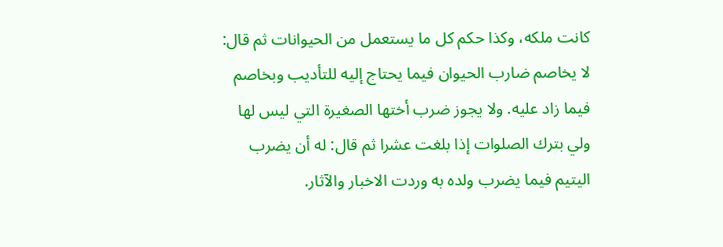كانت ملكه، وكذا حكم كل ما يستعمل من الحيوانات ثم قال: لا يخاصم ضارب الحيوان فيما يحتاج إليه للتأديب وبخاصم فيما زاد عليه. ولا يجوز ضرب أختها الصغيرة التي ليس لها ولي بترك الصلوات إذا بلغت عشرا ثم قال: له أن يضرب اليتيم فيما يضرب ولده به وردت الاخبار والآثار.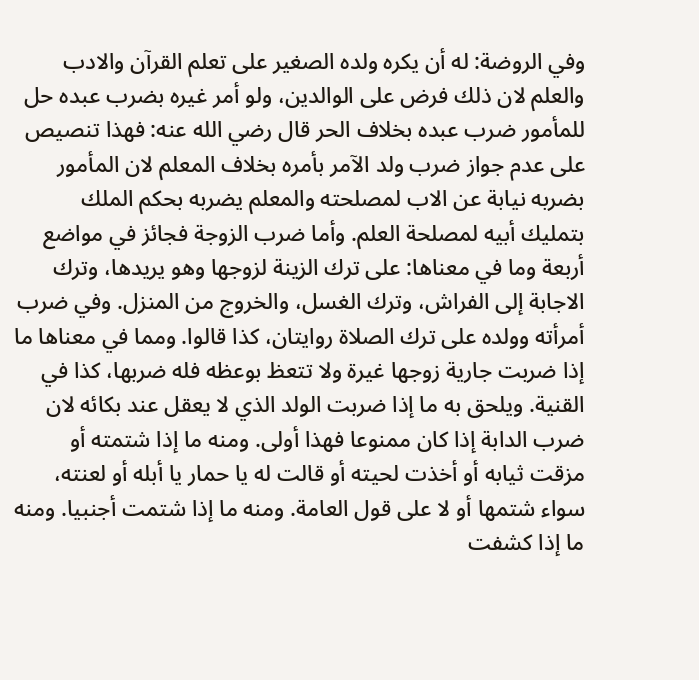وفي الروضة: له أن يكره ولده الصغير على تعلم القرآن والادب والعلم لان ذلك فرض على الوالدين، ولو أمر غيره بضرب عبده حل للمأمور ضرب عبده بخلاف الحر قال رضي الله عنه: فهذا تنصيص على عدم جواز ضرب ولد الآمر بأمره بخلاف المعلم لان المأمور بضربه نيابة عن الاب لمصلحته والمعلم يضربه بحكم الملك بتمليك أبيه لمصلحة العلم. وأما ضرب الزوجة فجائز في مواضع أربعة وما في معناها: على ترك الزينة لزوجها وهو يريدها، وترك الاجابة إلى الفراش، وترك الغسل، والخروج من المنزل. وفي ضرب أمرأته وولده على ترك الصلاة روايتان، كذا قالوا. ومما في معناها ما إذا ضربت جارية زوجها غيرة ولا تتعظ بوعظه فله ضربها، كذا في القنية. ويلحق به ما إذا ضربت الولد الذي لا يعقل عند بكائه لان ضرب الدابة إذا كان ممنوعا فهذا أولى. ومنه ما إذا شتمته أو مزقت ثيابه أو أخذت لحيته أو قالت له يا حمار يا أبله أو لعنته، سواء شتمها أو لا على قول العامة. ومنه ما إذا شتمت أجنبيا. ومنه ما إذا كشفت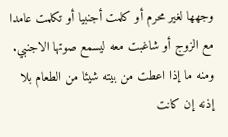وجهها لغير محرم أو كلمت أجنبيا أو تكلمت عامدا مع الزوج أو شاغبت معه ليسمع صوتها الاجنبي. ومنه ما إذا اعطت من بيته شيئا من الطعام بلا إذنه إن كانت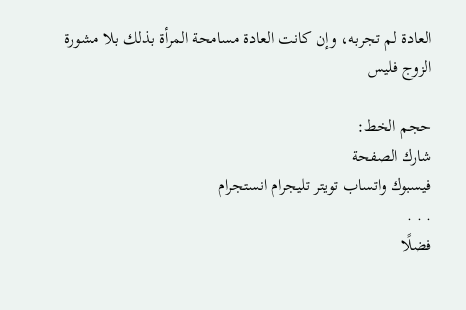العادة لم تجربه، وإن كانت العادة مسامحة المرأة بذلك بلا مشورة الزوج فليس

حجم الخط:
شارك الصفحة
فيسبوك واتساب تويتر تليجرام انستجرام
. . .
فضلًا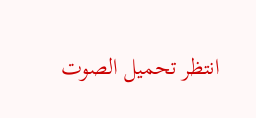انتظر تحميل الصوت